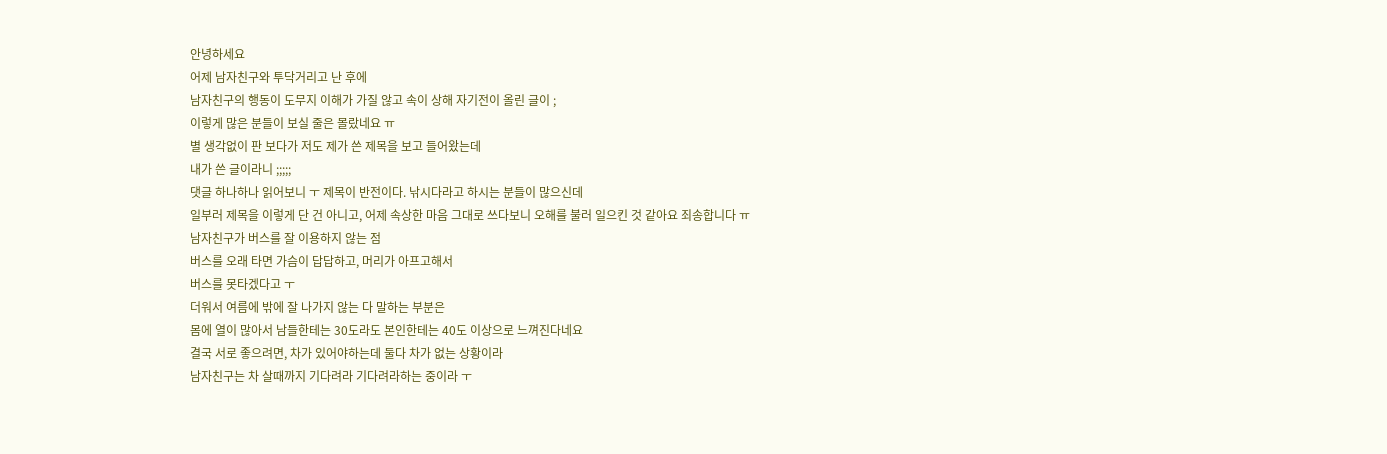안녕하세요
어제 남자친구와 투닥거리고 난 후에
남자친구의 행동이 도무지 이해가 가질 않고 속이 상해 자기전이 올린 글이 ;
이렇게 많은 분들이 보실 줄은 몰랐네요 ㅠ
별 생각없이 판 보다가 저도 제가 쓴 제목을 보고 들어왔는데
내가 쓴 글이라니 ;;;;;
댓글 하나하나 읽어보니 ㅜ 제목이 반전이다. 낚시다라고 하시는 분들이 많으신데
일부러 제목을 이렇게 단 건 아니고, 어제 속상한 마음 그대로 쓰다보니 오해를 불러 일으킨 것 같아요 죄송합니다 ㅠ
남자친구가 버스를 잘 이용하지 않는 점
버스를 오래 타면 가슴이 답답하고, 머리가 아프고해서
버스를 못타겠다고 ㅜ
더워서 여름에 밖에 잘 나가지 않는 다 말하는 부분은
몸에 열이 많아서 남들한테는 30도라도 본인한테는 40도 이상으로 느껴진다네요
결국 서로 좋으려면, 차가 있어야하는데 둘다 차가 없는 상황이라
남자친구는 차 살때까지 기다려라 기다려라하는 중이라 ㅜ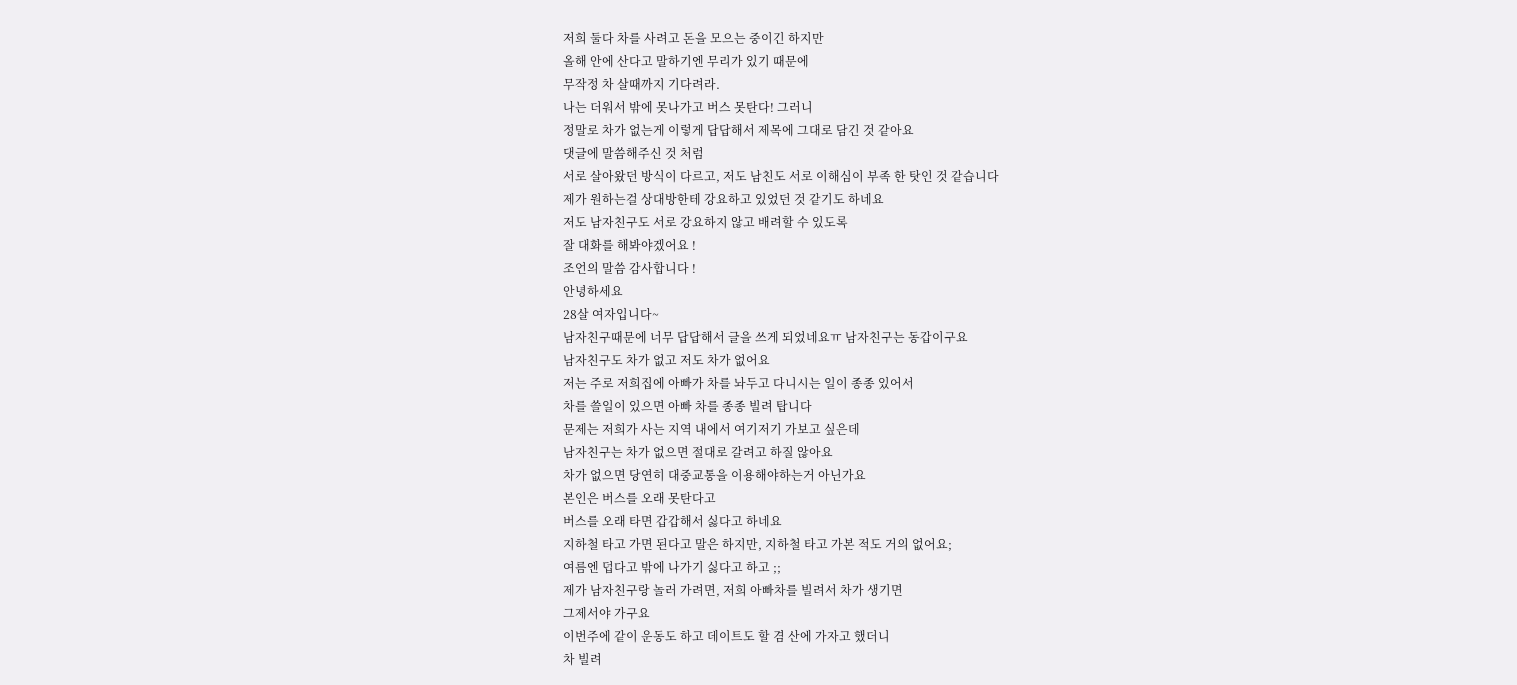저희 둘다 차를 사려고 돈을 모으는 중이긴 하지만
올해 안에 산다고 말하기엔 무리가 있기 때문에
무작정 차 살때까지 기다려라.
나는 더워서 밖에 못나가고 버스 못탄다! 그러니
정말로 차가 없는게 이렇게 답답해서 제목에 그대로 담긴 것 같아요
댓글에 말씀해주신 것 처럼
서로 살아왔던 방식이 다르고, 저도 남친도 서로 이해심이 부족 한 탓인 것 같습니다
제가 원하는걸 상대방한테 강요하고 있었던 것 같기도 하네요
저도 남자친구도 서로 강요하지 않고 배려할 수 있도록
잘 대화를 해봐야겠어요 !
조언의 말씀 감사합니다 !
안녕하세요
28살 여자입니다~
남자친구때문에 너무 답답해서 글을 쓰게 되었네요ㅠ 남자친구는 동갑이구요
남자친구도 차가 없고 저도 차가 없어요
저는 주로 저희집에 아빠가 차를 놔두고 다니시는 일이 종종 있어서
차를 쓸일이 있으면 아빠 차를 종종 빌려 탑니다
문제는 저희가 사는 지역 내에서 여기저기 가보고 싶은데
남자친구는 차가 없으면 절대로 갈려고 하질 않아요
차가 없으면 당연히 대중교통을 이용해야하는거 아닌가요
본인은 버스를 오래 못탄다고
버스를 오래 타면 갑갑해서 싫다고 하네요
지하철 타고 가면 된다고 말은 하지만, 지하철 타고 가본 적도 거의 없어요;
여름엔 덥다고 밖에 나가기 싫다고 하고 ;;
제가 남자친구랑 놀러 가려면, 저희 아빠차를 빌려서 차가 생기면
그제서야 가구요
이번주에 같이 운동도 하고 데이트도 할 겸 산에 가자고 했더니
차 빌려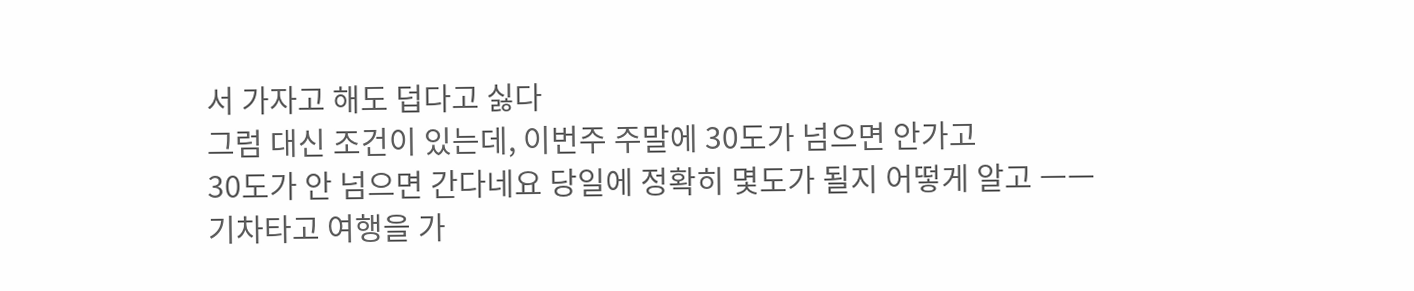서 가자고 해도 덥다고 싫다
그럼 대신 조건이 있는데, 이번주 주말에 30도가 넘으면 안가고
30도가 안 넘으면 간다네요 당일에 정확히 몇도가 될지 어떻게 알고 ㅡㅡ
기차타고 여행을 가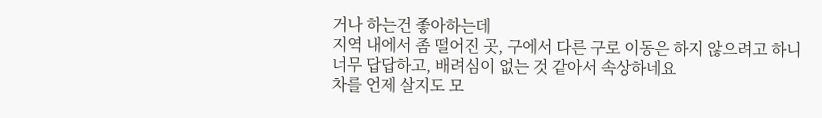거나 하는건 좋아하는데
지역 내에서 좀 떨어진 곳, 구에서 다른 구로 이동은 하지 않으려고 하니
너무 답답하고, 배려심이 없는 것 같아서 속상하네요
차를 언제 살지도 모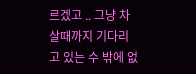르겠고 .. 그냥 차 살때까지 기다리고 있는 수 밖에 없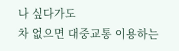나 싶다가도
차 없으면 대중교통 이용하는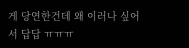게 당연한건데 왜 이러나 싶어서 답답 ㅠㅠㅠ